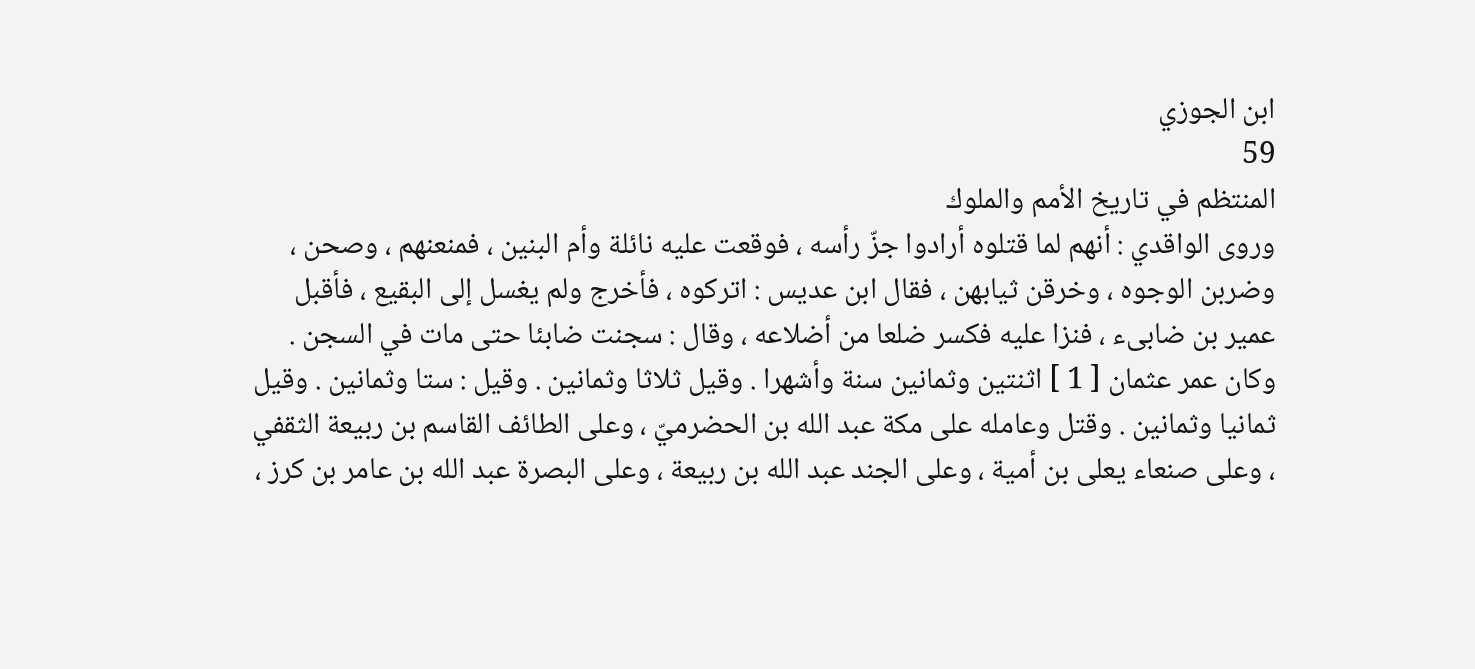ابن الجوزي
59
المنتظم في تاريخ الأمم والملوك
وروى الواقدي : أنهم لما قتلوه أرادوا جزّ رأسه ، فوقعت عليه نائلة وأم البنين ، فمنعنهم ، وصحن ، وضربن الوجوه ، وخرقن ثيابهن ، فقال ابن عديس : اتركوه ، فأخرج ولم يغسل إلى البقيع ، فأقبل عمير بن ضابىء ، فنزا عليه فكسر ضلعا من أضلاعه ، وقال : سجنت ضابئا حتى مات في السجن . وكان عمر عثمان [ 1 ] اثنتين وثمانين سنة وأشهرا . وقيل ثلاثا وثمانين . وقيل : ستا وثمانين . وقيل ثمانيا وثمانين . وقتل وعامله على مكة عبد الله بن الحضرميّ ، وعلى الطائف القاسم بن ربيعة الثقفي ، وعلى صنعاء يعلى بن أمية ، وعلى الجند عبد الله بن ربيعة ، وعلى البصرة عبد الله بن عامر بن كرز ،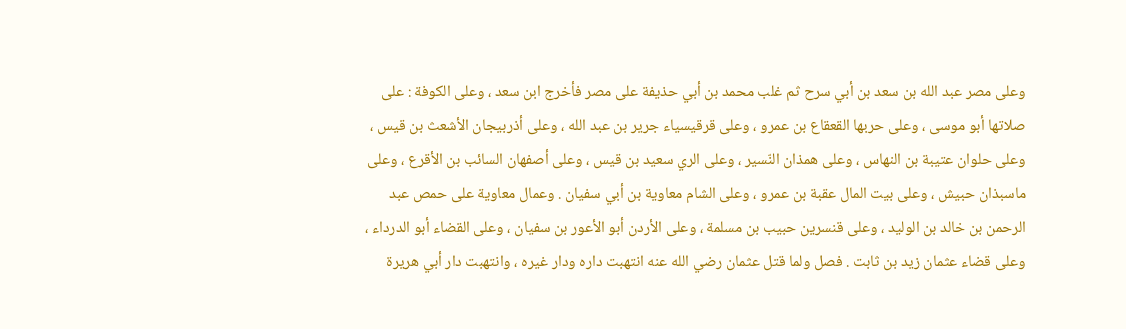وعلى مصر عبد الله بن سعد بن أبي سرح ثم غلب محمد بن أبي حذيفة على مصر فأخرج ابن سعد ، وعلى الكوفة : على صلاتها أبو موسى ، وعلى حربها القعقاع بن عمرو ، وعلى قرقيسياء جرير بن عبد الله ، وعلى أذربيجان الأشعث بن قيس ، وعلى حلوان عتيبة بن النهاس ، وعلى همذان النّسير ، وعلى الري سعيد بن قيس ، وعلى أصفهان السائب بن الأقرع ، وعلى ماسبذان حبيش ، وعلى بيت المال عقبة بن عمرو ، وعلى الشام معاوية بن أبي سفيان . وعمال معاوية على حمص عبد الرحمن بن خالد بن الوليد ، وعلى قنسرين حبيب بن مسلمة ، وعلى الأردن أبو الأعور بن سفيان ، وعلى القضاء أبو الدرداء ، وعلى قضاء عثمان زيد بن ثابت . فصل ولما قتل عثمان رضي الله عنه انتهبت داره ودار غيره ، وانتهبت دار أبي هريرة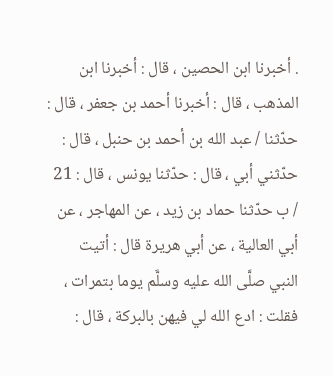. أخبرنا ابن الحصين ، قال : أخبرنا ابن المذهب ، قال : أخبرنا أحمد بن جعفر ، قال : حدّثنا / عبد الله بن أحمد بن حنبل ، قال : حدّثني أبي ، قال : حدّثنا يونس ، قال : 21 / ب حدّثنا حماد بن زيد ، عن المهاجر ، عن أبي العالية ، عن أبي هريرة قال : أتيت النبي صلَّى الله عليه وسلَّم يوما بتمرات ، فقلت : ادع الله لي فيهن بالبركة ، قال :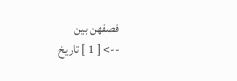فصفهن بين
--> [ 1 ] تاريخ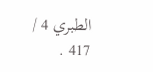الطبري 4 / 417 .